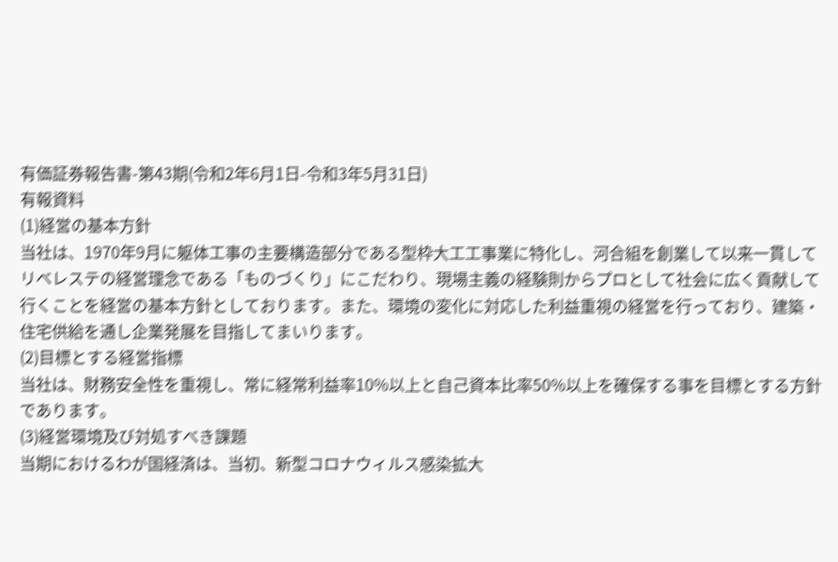有価証券報告書-第43期(令和2年6月1日-令和3年5月31日)
有報資料
(1)経営の基本方針
当社は、1970年9月に躯体工事の主要構造部分である型枠大工工事業に特化し、河合組を創業して以来一貫してリベレステの経営理念である「ものづくり」にこだわり、現場主義の経験則からプロとして社会に広く貢献して行くことを経営の基本方針としております。また、環境の変化に対応した利益重視の経営を行っており、建築・住宅供給を通し企業発展を目指してまいります。
(2)目標とする経営指標
当社は、財務安全性を重視し、常に経常利益率10%以上と自己資本比率50%以上を確保する事を目標とする方針であります。
(3)経営環境及び対処すべき課題
当期におけるわが国経済は、当初、新型コロナウィルス感染拡大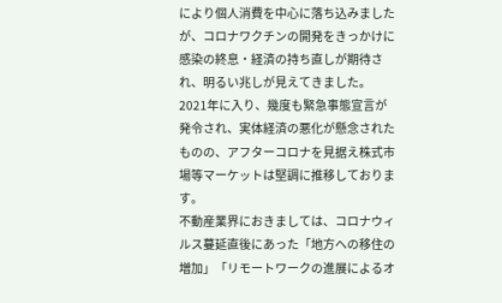により個人消費を中心に落ち込みましたが、コロナワクチンの開発をきっかけに感染の終息・経済の持ち直しが期待され、明るい兆しが見えてきました。2021年に入り、幾度も緊急事態宣言が発令され、実体経済の悪化が懸念されたものの、アフターコロナを見据え株式市場等マーケットは堅調に推移しております。
不動産業界におきましては、コロナウィルス蔓延直後にあった「地方への移住の増加」「リモートワークの進展によるオ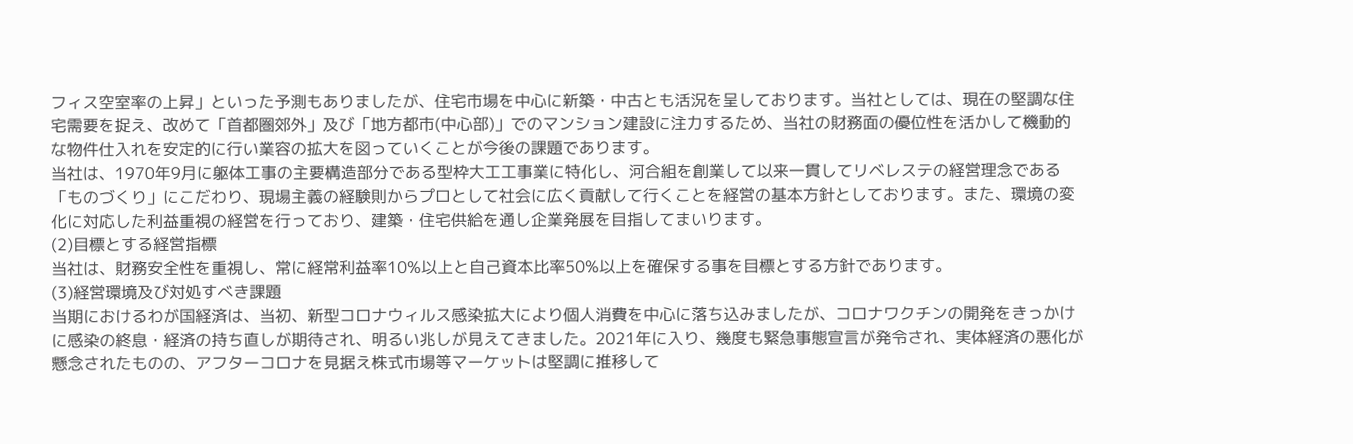フィス空室率の上昇」といった予測もありましたが、住宅市場を中心に新築・中古とも活況を呈しております。当社としては、現在の堅調な住宅需要を捉え、改めて「首都圏郊外」及び「地方都市(中心部)」でのマンション建設に注力するため、当社の財務面の優位性を活かして機動的な物件仕入れを安定的に行い業容の拡大を図っていくことが今後の課題であります。
当社は、1970年9月に躯体工事の主要構造部分である型枠大工工事業に特化し、河合組を創業して以来一貫してリベレステの経営理念である「ものづくり」にこだわり、現場主義の経験則からプロとして社会に広く貢献して行くことを経営の基本方針としております。また、環境の変化に対応した利益重視の経営を行っており、建築・住宅供給を通し企業発展を目指してまいります。
(2)目標とする経営指標
当社は、財務安全性を重視し、常に経常利益率10%以上と自己資本比率50%以上を確保する事を目標とする方針であります。
(3)経営環境及び対処すべき課題
当期におけるわが国経済は、当初、新型コロナウィルス感染拡大により個人消費を中心に落ち込みましたが、コロナワクチンの開発をきっかけに感染の終息・経済の持ち直しが期待され、明るい兆しが見えてきました。2021年に入り、幾度も緊急事態宣言が発令され、実体経済の悪化が懸念されたものの、アフターコロナを見据え株式市場等マーケットは堅調に推移して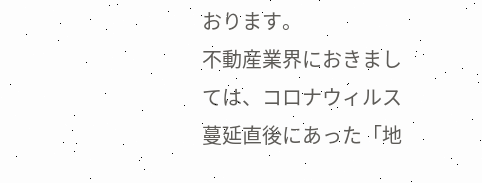おります。
不動産業界におきましては、コロナウィルス蔓延直後にあった「地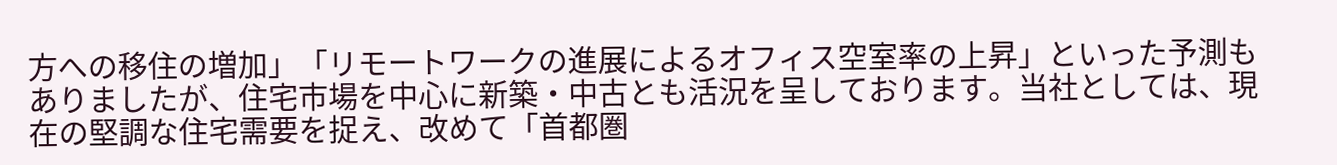方への移住の増加」「リモートワークの進展によるオフィス空室率の上昇」といった予測もありましたが、住宅市場を中心に新築・中古とも活況を呈しております。当社としては、現在の堅調な住宅需要を捉え、改めて「首都圏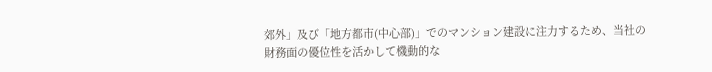郊外」及び「地方都市(中心部)」でのマンション建設に注力するため、当社の財務面の優位性を活かして機動的な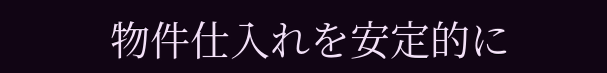物件仕入れを安定的に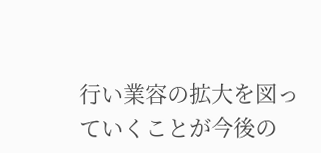行い業容の拡大を図っていくことが今後の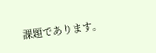課題であります。